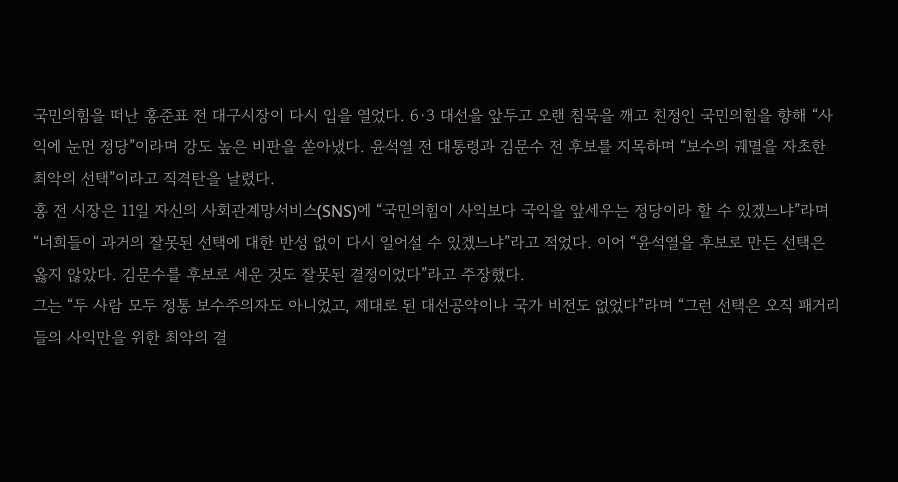국민의힘을 떠난 홍준표 전 대구시장이 다시 입을 열었다. 6·3 대선을 앞두고 오랜 침묵을 깨고 친정인 국민의힘을 향해 “사익에 눈먼 정당”이라며 강도 높은 비판을 쏟아냈다. 윤석열 전 대통령과 김문수 전 후보를 지목하며 “보수의 궤멸을 자초한 최악의 선택”이라고 직격탄을 날렸다.
홍 전 시장은 11일 자신의 사회관계망서비스(SNS)에 “국민의힘이 사익보다 국익을 앞세우는 정당이라 할 수 있겠느냐”라며 “너희들이 과거의 잘못된 선택에 대한 반성 없이 다시 일어설 수 있겠느냐”라고 적었다. 이어 “윤석열을 후보로 만든 선택은 옳지 않았다. 김문수를 후보로 세운 것도 잘못된 결정이었다”라고 주장했다.
그는 “두 사람 모두 정통 보수주의자도 아니었고, 제대로 된 대선공약이나 국가 비전도 없었다”라며 “그런 선택은 오직 패거리들의 사익만을 위한 최악의 결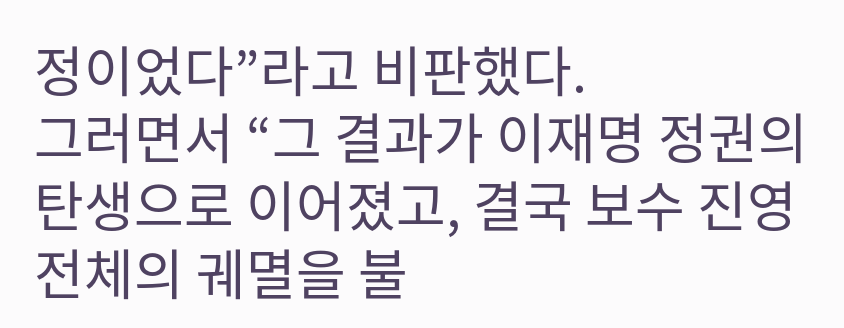정이었다”라고 비판했다.
그러면서 “그 결과가 이재명 정권의 탄생으로 이어졌고, 결국 보수 진영 전체의 궤멸을 불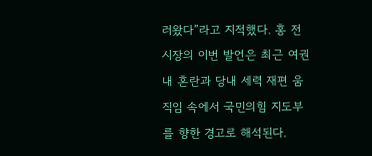러왔다”라고 지적했다. 홍 전 시장의 이번 발언은 최근 여권 내 혼란과 당내 세력 재편 움직임 속에서 국민의힘 지도부를 향한 경고로 해석된다.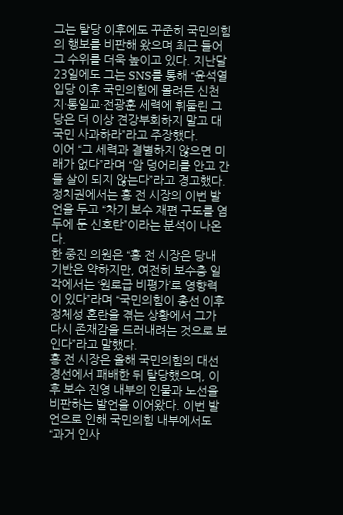그는 탈당 이후에도 꾸준히 국민의힘의 행보를 비판해 왔으며 최근 들어 그 수위를 더욱 높이고 있다. 지난달 23일에도 그는 SNS를 통해 “윤석열 입당 이후 국민의힘에 몰려든 신천지·통일교·전광훈 세력에 휘둘린 그 당은 더 이상 견강부회하지 말고 대국민 사과하라”라고 주장했다.
이어 “그 세력과 결별하지 않으면 미래가 없다”라며 “암 덩어리를 안고 간들 살이 되지 않는다”라고 경고했다. 정치권에서는 홍 전 시장의 이번 발언을 두고 “차기 보수 재편 구도를 염두에 둔 신호탄”이라는 분석이 나온다.
한 중진 의원은 “홍 전 시장은 당내 기반은 약하지만, 여전히 보수층 일각에서는 ‘원로급 비평가’로 영향력이 있다”라며 “국민의힘이 총선 이후 정체성 혼란을 겪는 상황에서 그가 다시 존재감을 드러내려는 것으로 보인다”라고 말했다.
홍 전 시장은 올해 국민의힘의 대선 경선에서 패배한 뒤 탈당했으며, 이후 보수 진영 내부의 인물과 노선을 비판하는 발언을 이어왔다. 이번 발언으로 인해 국민의힘 내부에서도 “과거 인사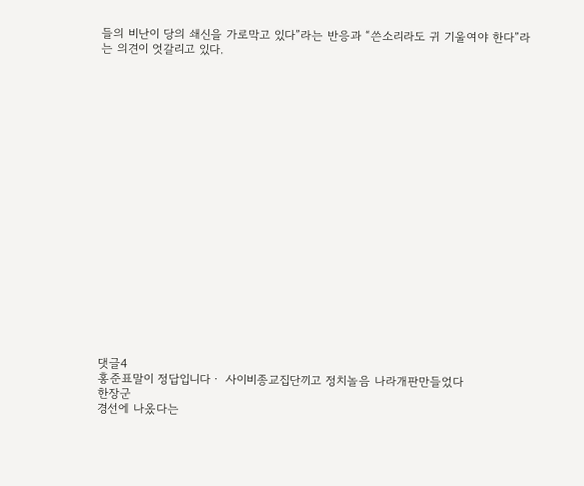들의 비난이 당의 쇄신을 가로막고 있다”라는 반응과 “쓴소리라도 귀 기울여야 한다”라는 의견이 엇갈리고 있다.




















댓글4
홍준표말이 정답입니다ㆍ 사이비종교집단끼고 정치놀음 나라개판만들었다
한장군
경선에 나옸다는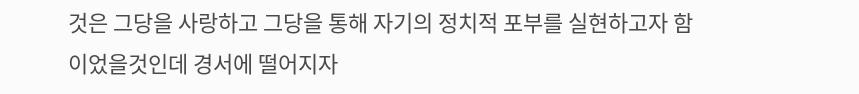것은 그당을 사랑하고 그당을 통해 자기의 정치적 포부를 실현하고자 함이었을것인데 경서에 떨어지자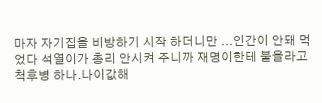마자 자기집을 비방하기 시작 하더니만 ...인간이 안돼 먹었다 석열이가 총리 안시켜 주니까 재명이한테 붙을라고 척후병 하나.나이값해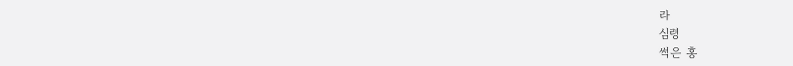라
심령
썩은 홍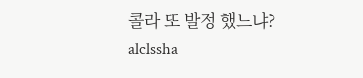콜라 또 발정 했느냐?
alclssha